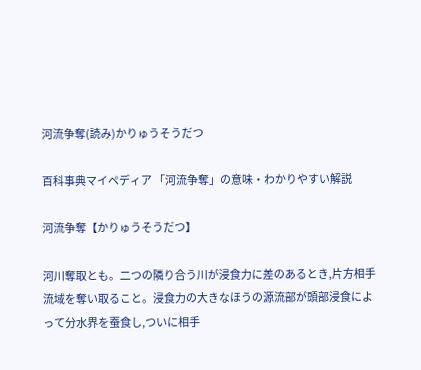河流争奪(読み)かりゅうそうだつ

百科事典マイペディア 「河流争奪」の意味・わかりやすい解説

河流争奪【かりゅうそうだつ】

河川奪取とも。二つの隣り合う川が浸食力に差のあるとき,片方相手流域を奪い取ること。浸食力の大きなほうの源流部が頭部浸食によって分水界を蚕食し,ついに相手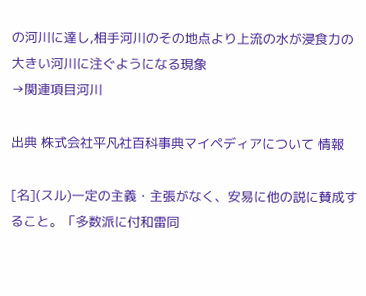の河川に達し,相手河川のその地点より上流の水が浸食力の大きい河川に注ぐようになる現象
→関連項目河川

出典 株式会社平凡社百科事典マイペディアについて 情報

[名](スル)一定の主義・主張がなく、安易に他の説に賛成すること。「多数派に付和雷同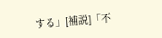する」[補説]「不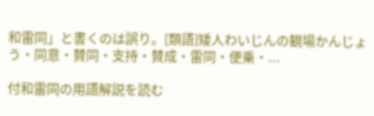和雷同」と書くのは誤り。[類語]矮人わいじんの観場かんじょう・同意・賛同・支持・賛成・雷同・便乗・...

付和雷同の用語解説を読む